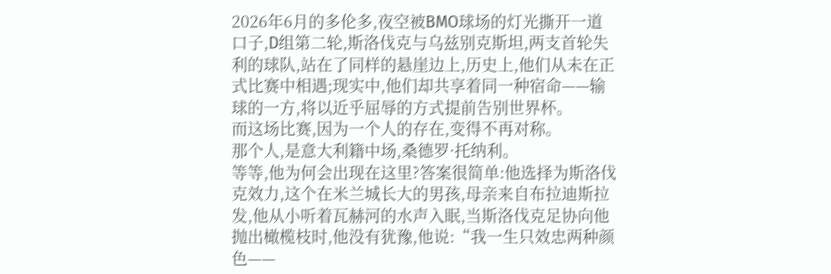2026年6月的多伦多,夜空被BMO球场的灯光撕开一道口子,D组第二轮,斯洛伐克与乌兹别克斯坦,两支首轮失利的球队,站在了同样的悬崖边上,历史上,他们从未在正式比赛中相遇;现实中,他们却共享着同一种宿命——输球的一方,将以近乎屈辱的方式提前告别世界杯。
而这场比赛,因为一个人的存在,变得不再对称。
那个人,是意大利籍中场,桑德罗·托纳利。
等等,他为何会出现在这里?答案很简单:他选择为斯洛伐克效力,这个在米兰城长大的男孩,母亲来自布拉迪斯拉发,他从小听着瓦赫河的水声入眠,当斯洛伐克足协向他抛出橄榄枝时,他没有犹豫,他说:“我一生只效忠两种颜色——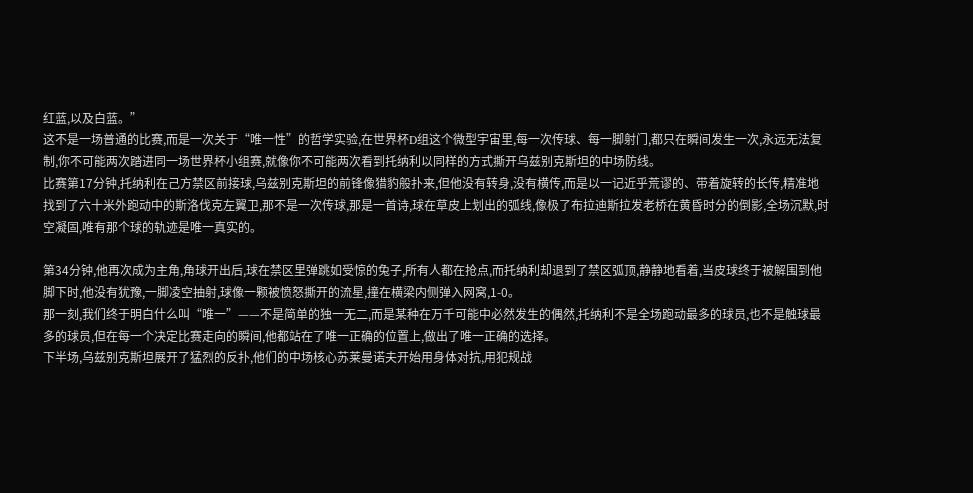红蓝,以及白蓝。”
这不是一场普通的比赛,而是一次关于“唯一性”的哲学实验,在世界杯D组这个微型宇宙里,每一次传球、每一脚射门,都只在瞬间发生一次,永远无法复制,你不可能两次踏进同一场世界杯小组赛,就像你不可能两次看到托纳利以同样的方式撕开乌兹别克斯坦的中场防线。
比赛第17分钟,托纳利在己方禁区前接球,乌兹别克斯坦的前锋像猎豹般扑来,但他没有转身,没有横传,而是以一记近乎荒谬的、带着旋转的长传,精准地找到了六十米外跑动中的斯洛伐克左翼卫,那不是一次传球,那是一首诗,球在草皮上划出的弧线,像极了布拉迪斯拉发老桥在黄昏时分的倒影,全场沉默,时空凝固,唯有那个球的轨迹是唯一真实的。

第34分钟,他再次成为主角,角球开出后,球在禁区里弹跳如受惊的兔子,所有人都在抢点,而托纳利却退到了禁区弧顶,静静地看着,当皮球终于被解围到他脚下时,他没有犹豫,一脚凌空抽射,球像一颗被愤怒撕开的流星,撞在横梁内侧弹入网窝,1-0。
那一刻,我们终于明白什么叫“唯一”——不是简单的独一无二,而是某种在万千可能中必然发生的偶然,托纳利不是全场跑动最多的球员,也不是触球最多的球员,但在每一个决定比赛走向的瞬间,他都站在了唯一正确的位置上,做出了唯一正确的选择。
下半场,乌兹别克斯坦展开了猛烈的反扑,他们的中场核心苏莱曼诺夫开始用身体对抗,用犯规战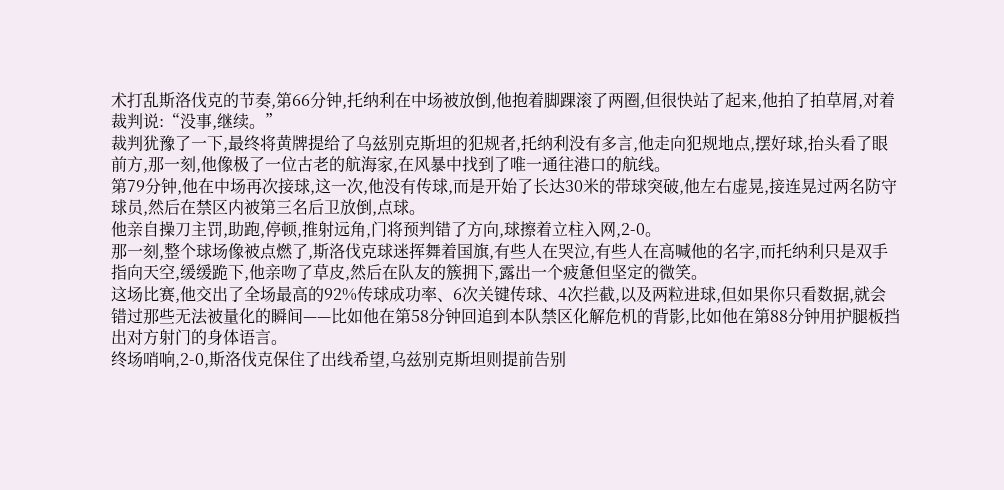术打乱斯洛伐克的节奏,第66分钟,托纳利在中场被放倒,他抱着脚踝滚了两圈,但很快站了起来,他拍了拍草屑,对着裁判说:“没事,继续。”
裁判犹豫了一下,最终将黄牌提给了乌兹别克斯坦的犯规者,托纳利没有多言,他走向犯规地点,摆好球,抬头看了眼前方,那一刻,他像极了一位古老的航海家,在风暴中找到了唯一通往港口的航线。
第79分钟,他在中场再次接球,这一次,他没有传球,而是开始了长达30米的带球突破,他左右虚晃,接连晃过两名防守球员,然后在禁区内被第三名后卫放倒,点球。
他亲自操刀主罚,助跑,停顿,推射远角,门将预判错了方向,球擦着立柱入网,2-0。
那一刻,整个球场像被点燃了,斯洛伐克球迷挥舞着国旗,有些人在哭泣,有些人在高喊他的名字,而托纳利只是双手指向天空,缓缓跪下,他亲吻了草皮,然后在队友的簇拥下,露出一个疲惫但坚定的微笑。
这场比赛,他交出了全场最高的92%传球成功率、6次关键传球、4次拦截,以及两粒进球,但如果你只看数据,就会错过那些无法被量化的瞬间——比如他在第58分钟回追到本队禁区化解危机的背影,比如他在第88分钟用护腿板挡出对方射门的身体语言。
终场哨响,2-0,斯洛伐克保住了出线希望,乌兹别克斯坦则提前告别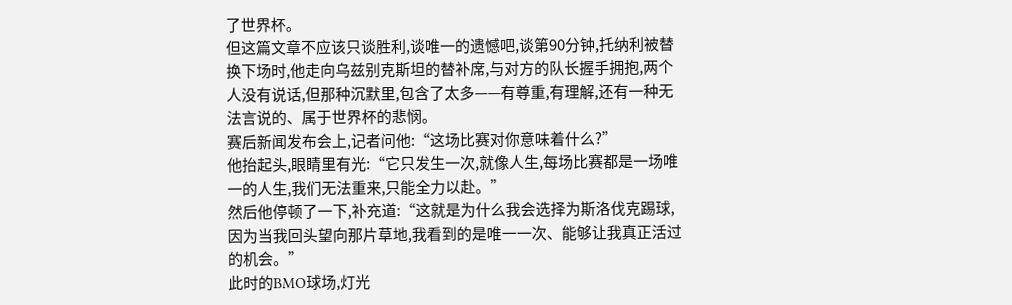了世界杯。
但这篇文章不应该只谈胜利,谈唯一的遗憾吧,谈第90分钟,托纳利被替换下场时,他走向乌兹别克斯坦的替补席,与对方的队长握手拥抱,两个人没有说话,但那种沉默里,包含了太多——有尊重,有理解,还有一种无法言说的、属于世界杯的悲悯。
赛后新闻发布会上,记者问他:“这场比赛对你意味着什么?”
他抬起头,眼睛里有光:“它只发生一次,就像人生,每场比赛都是一场唯一的人生,我们无法重来,只能全力以赴。”
然后他停顿了一下,补充道:“这就是为什么我会选择为斯洛伐克踢球,因为当我回头望向那片草地,我看到的是唯一一次、能够让我真正活过的机会。”
此时的BMO球场,灯光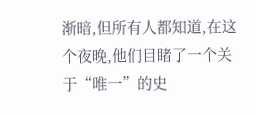渐暗,但所有人都知道,在这个夜晚,他们目睹了一个关于“唯一”的史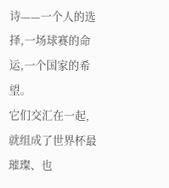诗——一个人的选择,一场球赛的命运,一个国家的希望。
它们交汇在一起,就组成了世界杯最璀璨、也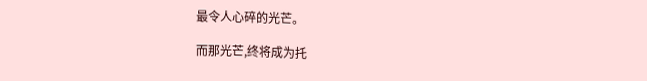最令人心碎的光芒。

而那光芒,终将成为托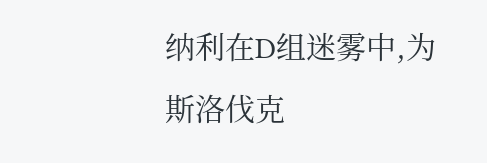纳利在D组迷雾中,为斯洛伐克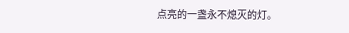点亮的一盏永不熄灭的灯。